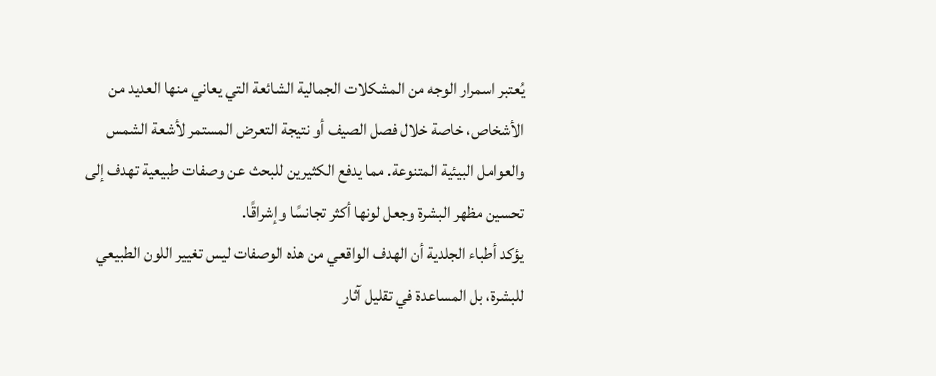يُعتبر اسمرار الوجه من المشكلات الجمالية الشائعة التي يعاني منها العديد من الأشخاص، خاصة خلال فصل الصيف أو نتيجة التعرض المستمر لأشعة الشمس والعوامل البيئية المتنوعة. مما يدفع الكثيرين للبحث عن وصفات طبيعية تهدف إلى تحسين مظهر البشرة وجعل لونها أكثر تجانسًا وإشراقًا.
يؤكد أطباء الجلدية أن الهدف الواقعي من هذه الوصفات ليس تغيير اللون الطبيعي للبشرة، بل المساعدة في تقليل آثار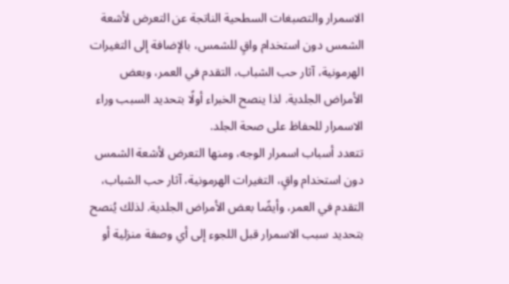الاسمرار والتصبغات السطحية الناتجة عن التعرض لأشعة الشمس دون استخدام واقٍ للشمس، بالإضافة إلى التغيرات الهرمونية، آثار حب الشباب، التقدم في العمر، وبعض الأمراض الجلدية. لذا ينصح الخبراء أولًا بتحديد السبب وراء الاسمرار للحفاظ على صحة الجلد.
تتعدد أسباب اسمرار الوجه، ومنها التعرض لأشعة الشمس دون استخدام واقٍ، التغيرات الهرمونية، آثار حب الشباب، التقدم في العمر، وأيضًا بعض الأمراض الجلدية. لذلك يُنصح بتحديد سبب الاسمرار قبل اللجوء إلى أي وصفة منزلية أو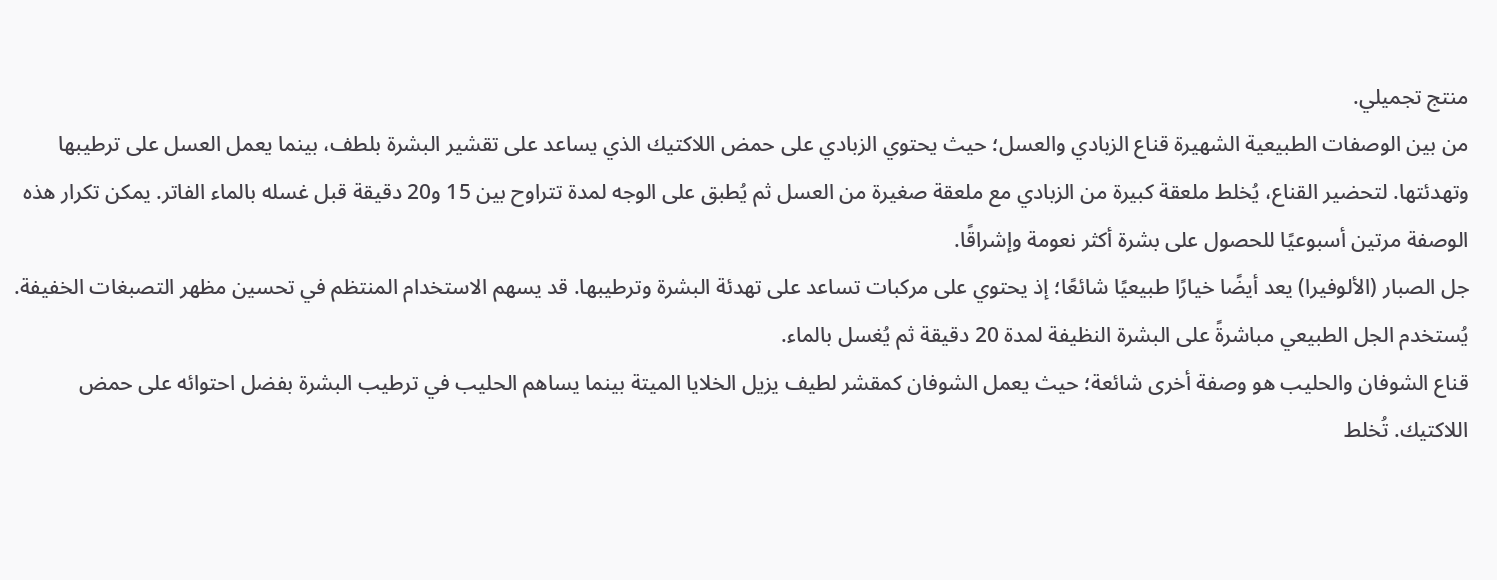منتج تجميلي.
من بين الوصفات الطبيعية الشهيرة قناع الزبادي والعسل؛ حيث يحتوي الزبادي على حمض اللاكتيك الذي يساعد على تقشير البشرة بلطف، بينما يعمل العسل على ترطيبها وتهدئتها. لتحضير القناع، يُخلط ملعقة كبيرة من الزبادي مع ملعقة صغيرة من العسل ثم يُطبق على الوجه لمدة تتراوح بين 15 و20 دقيقة قبل غسله بالماء الفاتر. يمكن تكرار هذه الوصفة مرتين أسبوعيًا للحصول على بشرة أكثر نعومة وإشراقًا.
جل الصبار (الألوفيرا) يعد أيضًا خيارًا طبيعيًا شائعًا؛ إذ يحتوي على مركبات تساعد على تهدئة البشرة وترطيبها. قد يسهم الاستخدام المنتظم في تحسين مظهر التصبغات الخفيفة. يُستخدم الجل الطبيعي مباشرةً على البشرة النظيفة لمدة 20 دقيقة ثم يُغسل بالماء.
قناع الشوفان والحليب هو وصفة أخرى شائعة؛ حيث يعمل الشوفان كمقشر لطيف يزيل الخلايا الميتة بينما يساهم الحليب في ترطيب البشرة بفضل احتوائه على حمض اللاكتيك. تُخلط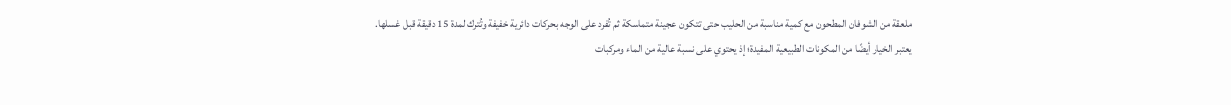ملعقة من الشوفان المطحون مع كمية مناسبة من الحليب حتى تتكون عجينة متماسكة ثم تُفرد على الوجه بحركات دائرية خفيفة وتُترك لمدة 15 دقيقة قبل غسلها.
يعتبر الخيار أيضًا من المكونات الطبيعية المفيدة؛ إذ يحتوي على نسبة عالية من الماء ومركبات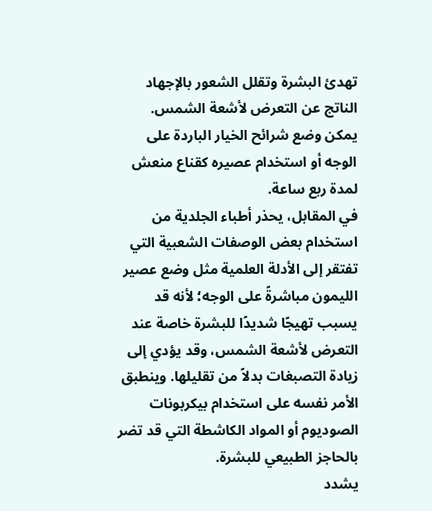تهدئ البشرة وتقلل الشعور بالإجهاد الناتج عن التعرض لأشعة الشمس. يمكن وضع شرائح الخيار الباردة على الوجه أو استخدام عصيره كقناع منعش لمدة ربع ساعة.
في المقابل، يحذر أطباء الجلدية من استخدام بعض الوصفات الشعبية التي تفتقر إلى الأدلة العلمية مثل وضع عصير الليمون مباشرةً على الوجه؛ لأنه قد يسبب تهيجًا شديدًا للبشرة خاصة عند التعرض لأشعة الشمس، وقد يؤدي إلى زيادة التصبغات بدلاً من تقليلها. وينطبق الأمر نفسه على استخدام بيكربونات الصوديوم أو المواد الكاشطة التي قد تضر بالحاجز الطبيعي للبشرة.
يشدد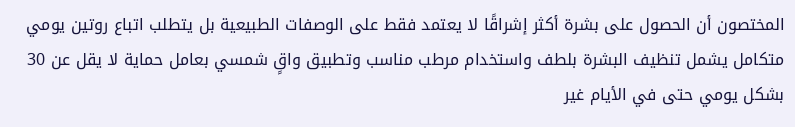المختصون أن الحصول على بشرة أكثر إشراقًا لا يعتمد فقط على الوصفات الطبيعية بل يتطلب اتباع روتين يومي متكامل يشمل تنظيف البشرة بلطف واستخدام مرطب مناسب وتطبيق واقٍ شمسي بعامل حماية لا يقل عن 30 بشكل يومي حتى في الأيام غير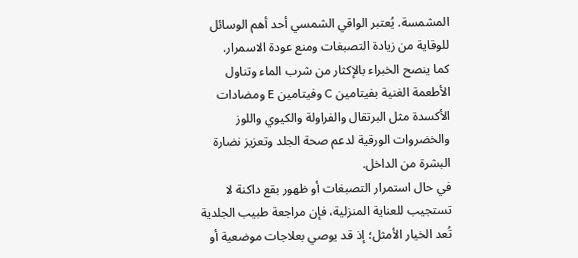المشمسة. يُعتبر الواقي الشمسي أحد أهم الوسائل للوقاية من زيادة التصبغات ومنع عودة الاسمرار.
كما ينصح الخبراء بالإكثار من شرب الماء وتناول الأطعمة الغنية بفيتامين C وفيتامين E ومضادات الأكسدة مثل البرتقال والفراولة والكيوي واللوز والخضروات الورقية لدعم صحة الجلد وتعزيز نضارة البشرة من الداخل.
في حال استمرار التصبغات أو ظهور بقع داكنة لا تستجيب للعناية المنزلية، فإن مراجعة طبيب الجلدية تُعد الخيار الأمثل؛ إذ قد يوصي بعلاجات موضعية أو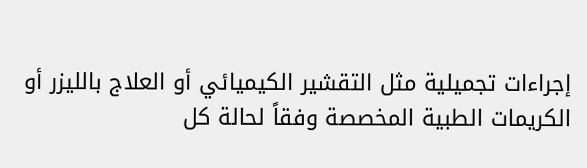إجراءات تجميلية مثل التقشير الكيميائي أو العلاج بالليزر أو الكريمات الطبية المخصصة وفقاً لحالة كل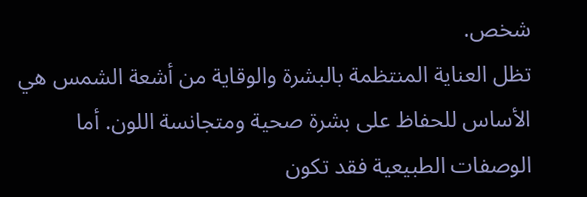شخص.
تظل العناية المنتظمة بالبشرة والوقاية من أشعة الشمس هي الأساس للحفاظ على بشرة صحية ومتجانسة اللون. أما الوصفات الطبيعية فقد تكون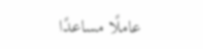عاملًا مساعدًا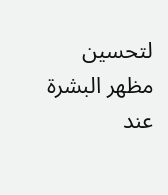لتحسين مظهر البشرة عند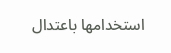استخدامها باعتدال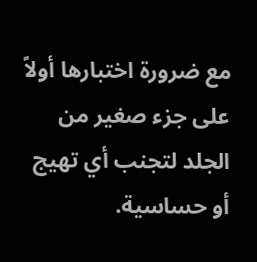مع ضرورة اختبارها أولاً على جزء صغير من الجلد لتجنب أي تهيج أو حساسية.